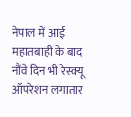नेपाल में आई महातबाही के बाद नौंवे दिन भी रेस्क्यू ऑपरेशन लगातार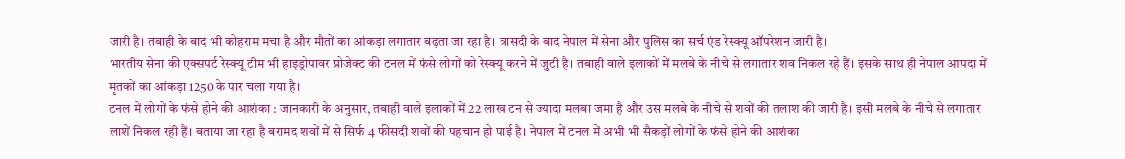जारी है। तबाही के बाद भी कोहराम मचा है और मौतों का आंकड़ा लगातार बढ़ता जा रहा है। त्रासदी के बाद नेपाल में सेना और पुलिस का सर्च एंड रेस्क्यू ऑपरेशन जारी है।
भारतीय सेना की एक्सपर्ट रेस्क्यू टीम भी हाइड्रोपावर प्रोजेक्ट की टनल में फंसे लोगों को रेस्क्यू करने में जुटी है। तबाही वाले इलाकों में मलबे के नीचे से लगातार शव निकल रहे हैं। इसके साथ ही नेपाल आपदा में मृतकों का आंकड़ा 1250 के पार चला गया है।
टनल में लोगों के फंसे होने की आशंका : जानकारी के अनुसार, तबाही वाले इलाकों में 22 लाख टन से ज्यादा मलबा जमा है और उस मलबे के नीचे से शवों की तलाश की जारी है। इसी मलबे के नीचे से लगातार लाशें निकल रही हैं। बताया जा रहा है बरामद शवों में से सिर्फ 4 फीसदी शवों की पहचान हो पाई है। नेपाल में टनल में अभी भी सैकड़ों लोगों के फंसे होने की आशंका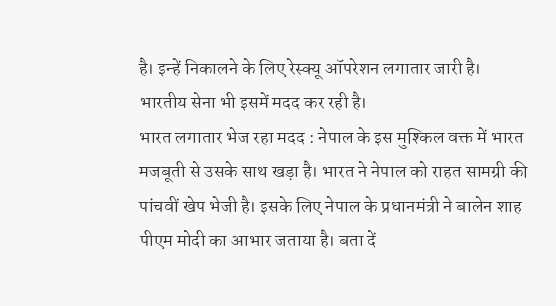है। इन्हें निकालने के लिए रेस्क्यू ऑपरेशन लगातार जारी है। भारतीय सेना भी इसमें मदद कर रही है।
भारत लगातार भेज रहा मदद : नेपाल के इस मुश्किल वक्त में भारत मजबूती से उसके साथ खड़ा है। भारत ने नेपाल को राहत सामग्री की पांचवीं खेप भेजी है। इसके लिए नेपाल के प्रधानमंत्री ने बालेन शाह पीएम मोदी का आभार जताया है। बता दें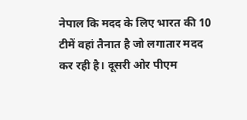नेपाल कि मदद के लिए भारत की 10 टीमें वहां तैनात है जो लगातार मदद कर रही है। दूसरी ओर पीएम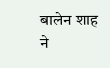बालेन शाह ने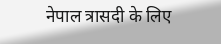नेपाल त्रासदी के लिए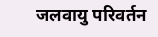जलवायु परिवर्तन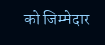को जिम्मेदार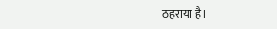ठहराया है।